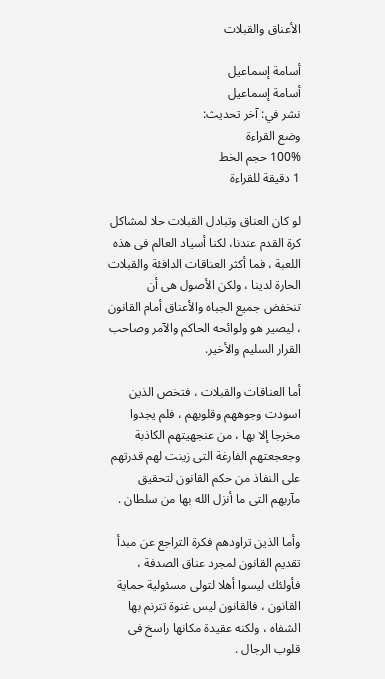الأعناق والقبلات

أسامة إسماعيل
أسامة إسماعيل
نشر في: آخر تحديث:
وضع القراءة
100% حجم الخط
1 دقيقة للقراءة

لو كان العناق وتبادل القبلات حلا لمشاكل كرة القدم عندنا، لكنا أسياد العالم فى هذه اللعبة ، فما أكثر العناقات الدافئة والقبلات الحارة لدينا ، ولكن الأصول هى أن تنخفض جميع الجباه والأعناق أمام القانون ، ليصير هو ولوائحه الحاكم والآمر وصاحب القرار السليم والأخير.

أما العناقات والقبلات ، فتخص الذين اسودت وجوههم وقلوبهم ، فلم يجدوا مخرجا إلا بها ، من عنجهيتهم الكاذبة وجعجعتهم الفارغة التى زينت لهم قدرتهم على النفاذ من حكم القانون لتحقيق مآربهم التى ما أنزل الله بها من سلطان .

وأما الذين تراودهم فكرة التراجع عن مبدأ تقديم القانون لمجرد عناق الصدفة ، فأولئك ليسوا أهلا لتولى مسئولية حماية القانون ، فالقانون ليس غنوة تترنم بها الشفاه ، ولكنه عقيدة مكانها راسخ فى قلوب الرجال .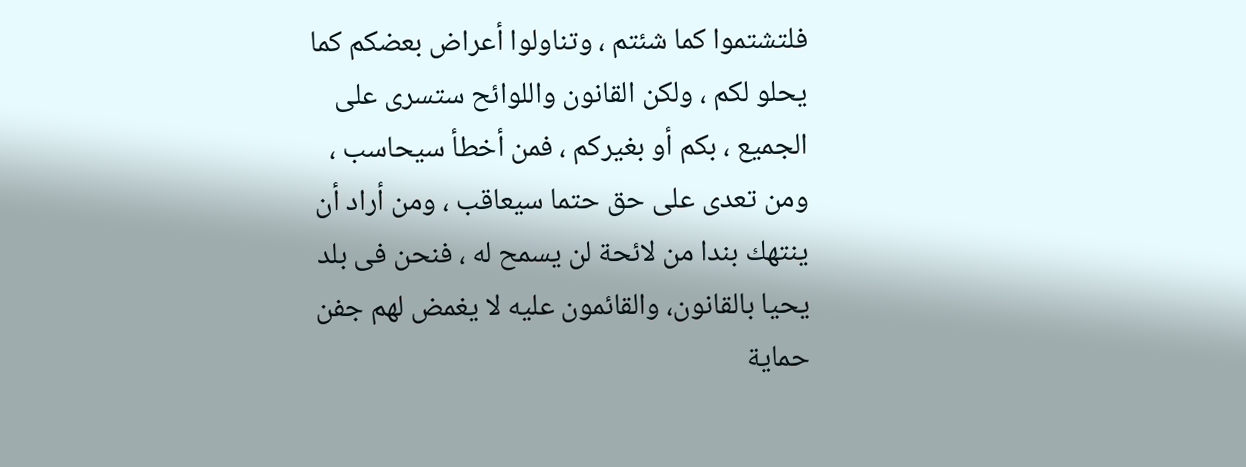فلتشتموا كما شئتم ، وتناولوا أعراض بعضكم كما يحلو لكم ، ولكن القانون واللوائح ستسرى على الجميع ، بكم أو بغيركم ، فمن أخطأ سيحاسب ، ومن تعدى على حق حتما سيعاقب ، ومن أراد أن ينتهك بندا من لائحة لن يسمح له ، فنحن فى بلد يحيا بالقانون، والقائمون عليه لا يغمض لهم جفن حماية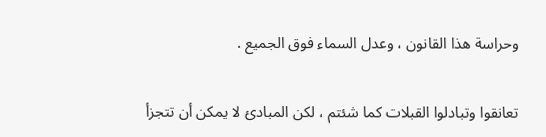وحراسة هذا القانون ، وعدل السماء فوق الجميع .

تعانقوا وتبادلوا القبلات كما شئتم ، لكن المبادئ لا يمكن أن تتجزأ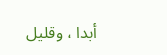أبدا ، وقليل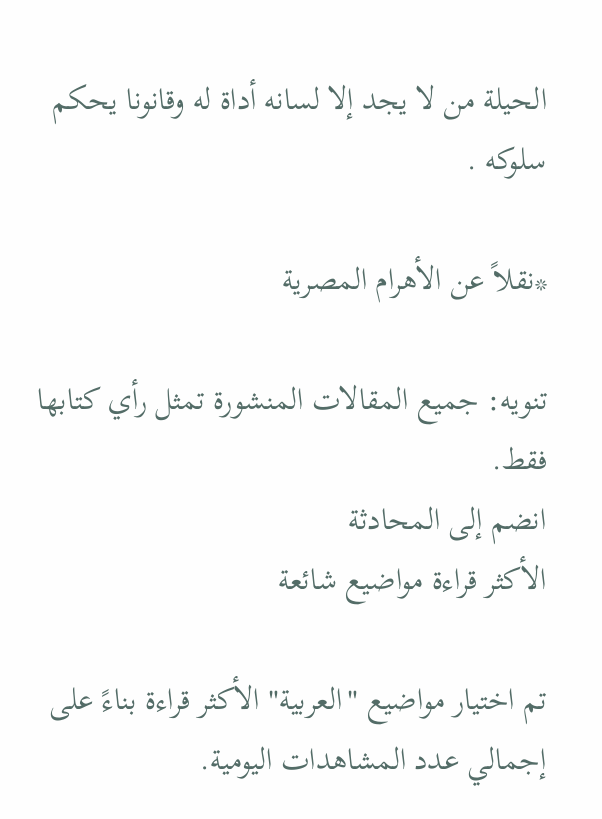الحيلة من لا يجد إلا لسانه أداة له وقانونا يحكم سلوكه .

*نقلاً عن الأهرام المصرية

تنويه: جميع المقالات المنشورة تمثل رأي كتابها فقط.
انضم إلى المحادثة
الأكثر قراءة مواضيع شائعة

تم اختيار مواضيع "العربية" الأكثر قراءة بناءً على إجمالي عدد المشاهدات اليومية.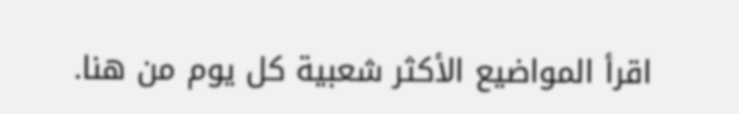اقرأ المواضيع الأكثر شعبية كل يوم من هنا.